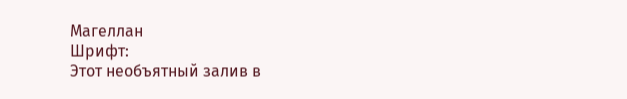Магеллан
Шрифт:
Этот необъятный залив в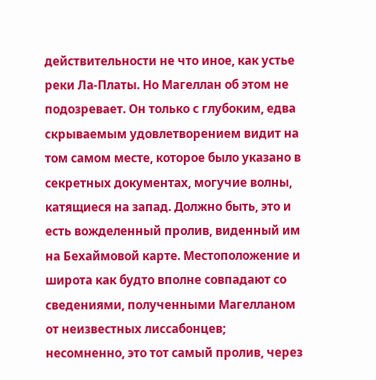действительности не что иное, как устье реки Ла-Платы. Но Магеллан об этом не подозревает. Он только с глубоким, едва скрываемым удовлетворением видит на том самом месте, которое было указано в секретных документах, могучие волны, катящиеся на запад. Должно быть, это и есть вожделенный пролив, виденный им на Бехаймовой карте. Местоположение и широта как будто вполне совпадают со сведениями, полученными Магелланом от неизвестных лиссабонцев; несомненно, это тот самый пролив, через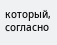который, согласно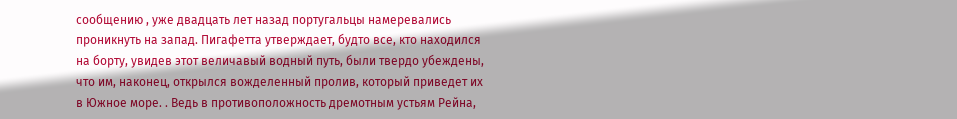сообщению , уже двадцать лет назад португальцы намеревались проникнуть на запад. Пигафетта утверждает, будто все, кто находился на борту, увидев этот величавый водный путь, были твердо убеждены, что им, наконец, открылся вожделенный пролив, который приведет их в Южное море. . Ведь в противоположность дремотным устьям Рейна,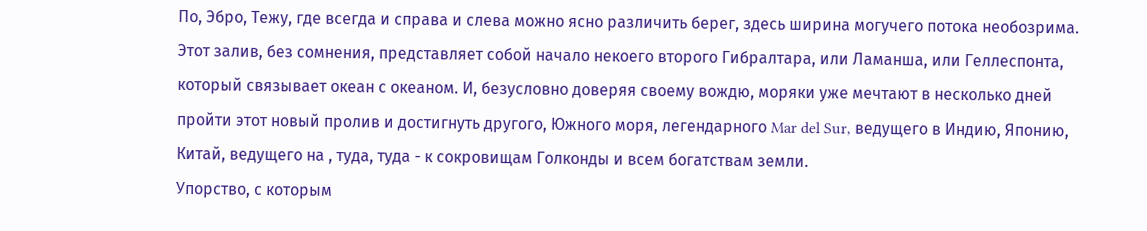По, Эбро, Тежу, где всегда и справа и слева можно ясно различить берег, здесь ширина могучего потока необозрима. Этот залив, без сомнения, представляет собой начало некоего второго Гибралтара, или Ламанша, или Геллеспонта, который связывает океан с океаном. И, безусловно доверяя своему вождю, моряки уже мечтают в несколько дней пройти этот новый пролив и достигнуть другого, Южного моря, легендарного Mar del Sur, ведущего в Индию, Японию, Китай, ведущего на , туда, туда - к сокровищам Голконды и всем богатствам земли.
Упорство, с которым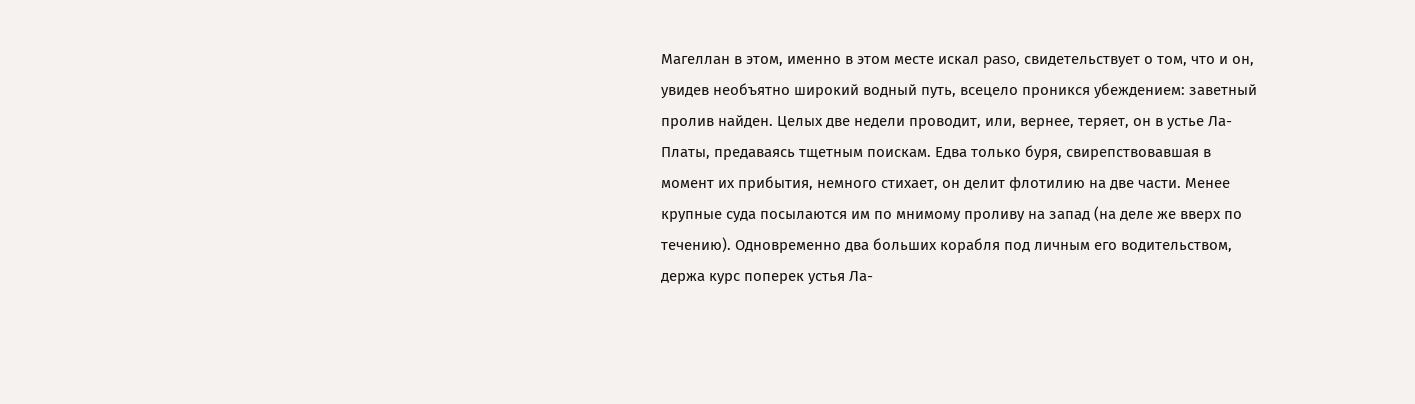Магеллан в этом, именно в этом месте искал paso, свидетельствует о том, что и он, увидев необъятно широкий водный путь, всецело проникся убеждением: заветный пролив найден. Целых две недели проводит, или, вернее, теряет, он в устье Ла-Платы, предаваясь тщетным поискам. Едва только буря, свирепствовавшая в момент их прибытия, немного стихает, он делит флотилию на две части. Менее крупные суда посылаются им по мнимому проливу на запад (на деле же вверх по течению). Одновременно два больших корабля под личным его водительством, держа курс поперек устья Ла-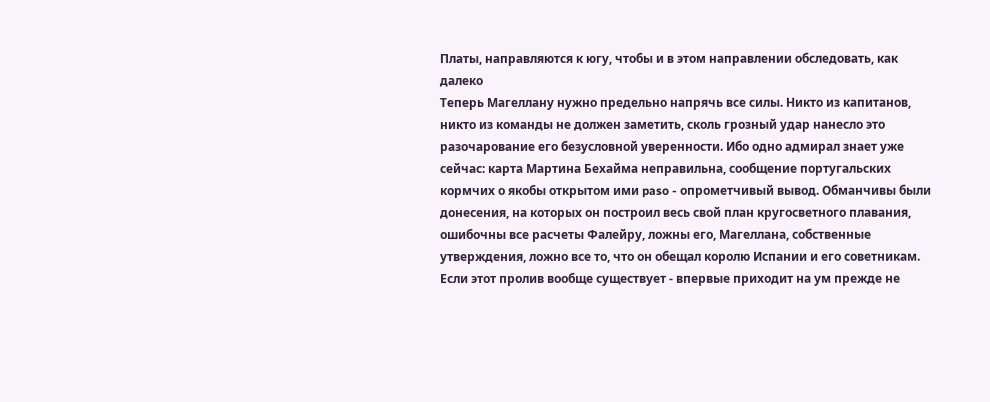Платы, направляются к югу, чтобы и в этом направлении обследовать, как далеко
Теперь Магеллану нужно предельно напрячь все силы. Никто из капитанов, никто из команды не должен заметить, сколь грозный удар нанесло это разочарование его безусловной уверенности. Ибо одно адмирал знает уже сейчас: карта Мартина Бехайма неправильна, сообщение португальских кормчих о якобы открытом ими paso - опрометчивый вывод. Обманчивы были донесения, на которых он построил весь свой план кругосветного плавания, ошибочны все расчеты Фалейру, ложны его, Магеллана, собственные утверждения, ложно все то, что он обещал королю Испании и его советникам. Если этот пролив вообще существует - впервые приходит на ум прежде не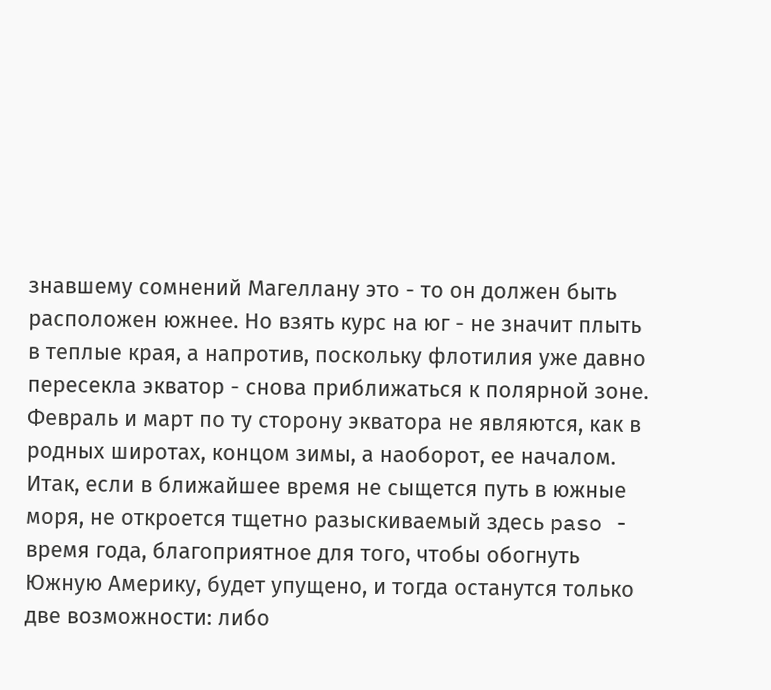знавшему сомнений Магеллану это - то он должен быть расположен южнее. Но взять курс на юг - не значит плыть в теплые края, а напротив, поскольку флотилия уже давно пересекла экватор - снова приближаться к полярной зоне. Февраль и март по ту сторону экватора не являются, как в родных широтах, концом зимы, а наоборот, ее началом. Итак, если в ближайшее время не сыщется путь в южные моря, не откроется тщетно разыскиваемый здесь paso - время года, благоприятное для того, чтобы обогнуть Южную Америку, будет упущено, и тогда останутся только две возможности: либо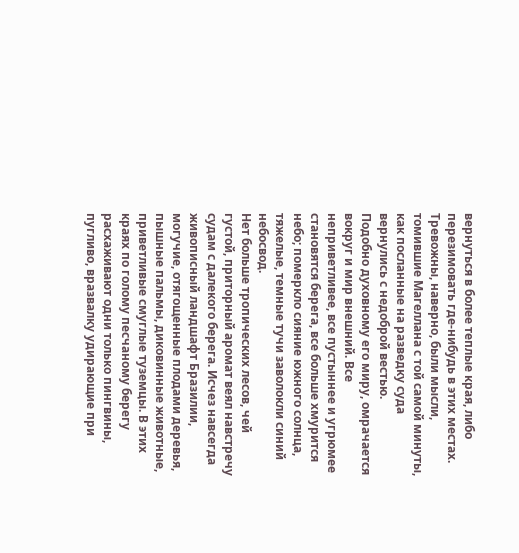вернуться в более теплые края, либо перезимовать где-нибудь в этих местах.
Тревожны, наверно, были мысли, томившие Магеллана с той самой минуты, как посланные на разведку суда вернулись с недоброй вестью.
Подобно духовному его миру, омрачается вокруг и мир внешний. Все неприветливее, все пустыннее и угрюмее становятся берега, все больше хмурится небо; померкло сияние южного солнца, тяжелые, темные тучи заволокли синий небосвод.
Нет больше тропических лесов, чей густой, приторный аромат веял навстречу судам с далекого берега. Исчез навсегда живописный ландшафт Бразилии, могучие, отягощенные плодами деревья, пышные пальмы, диковинные животные, приветливые смуглые туземцы. В этих краях по голому песчаному берегу расхаживают одни только пингвины, пугливо, вразвалку удирающие при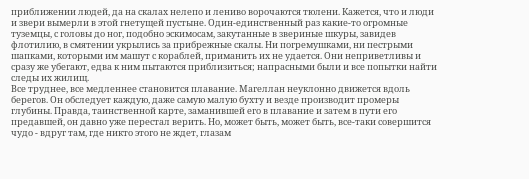приближении людей, да на скалах нелепо и лениво ворочаются тюлени. Кажется, что и люди и звери вымерли в этой гнетущей пустыне. Один-единственный раз какие-то огромные туземцы, с головы до ног, подобно эскимосам, закутанные в звериные шкуры, завидев флотилию, в смятении укрылись за прибрежные скалы. Ни погремушками, ни пестрыми шапками, которыми им машут с кораблей, приманить их не удается. Они неприветливы и сразу же убегают, едва к ним пытаются приблизиться; напрасными были и все попытки найти следы их жилищ.
Все труднее, все медленнее становится плавание. Магеллан неуклонно движется вдоль берегов. Он обследует каждую, даже самую малую бухту и везде производит промеры глубины. Правда, таинственной карте, заманившей его в плавание и затем в пути его предавшей, он давно уже перестал верить. Но, может быть, может быть, все-таки совершится чудо - вдруг там, где никто этого не ждет, глазам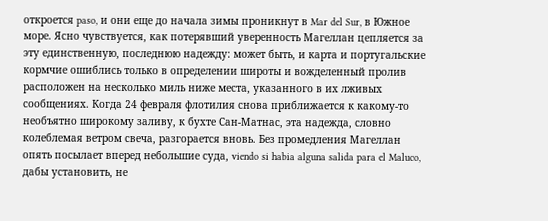откроется paso, и они еще до начала зимы проникнут в Mar del Sur, в Южное море. Ясно чувствуется, как потерявший уверенность Магеллан цепляется за эту единственную, последнюю надежду: может быть, и карта и португальские кормчие ошиблись только в определении широты и вожделенный пролив расположен на несколько миль ниже места, указанного в их лживых сообщениях. Когда 24 февраля флотилия снова приближается к какому-то необъятно широкому заливу, к бухте Сан-Матнас, эта надежда, словно колеблемая ветром свеча, разгорается вновь. Без промедления Магеллан опять посылает вперед небольшие суда, viendo si habia alguna salida para el Maluco, дабы установить, не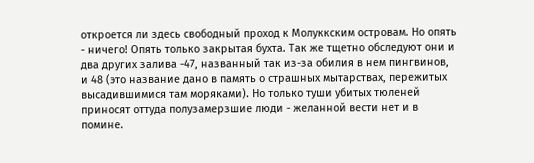откроется ли здесь свободный проход к Молуккским островам. Но опять - ничего! Опять только закрытая бухта. Так же тщетно обследуют они и два других залива -47, названный так из-за обилия в нем пингвинов, и 48 (это название дано в память о страшных мытарствах, пережитых высадившимися там моряками). Но только туши убитых тюленей приносят оттуда полузамерзшие люди - желанной вести нет и в помине.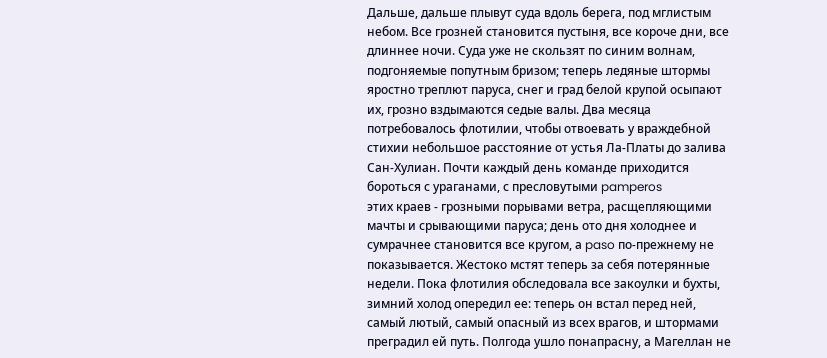Дальше, дальше плывут суда вдоль берега, под мглистым небом. Все грозней становится пустыня, все короче дни, все длиннее ночи. Суда уже не скользят по синим волнам, подгоняемые попутным бризом; теперь ледяные штормы яростно треплют паруса, снег и град белой крупой осыпают их, грозно вздымаются седые валы. Два месяца потребовалось флотилии, чтобы отвоевать у враждебной стихии небольшое расстояние от устья Ла-Платы до залива Сан-Хулиан. Почти каждый день команде приходится бороться с ураганами, с пресловутыми pamperos
этих краев - грозными порывами ветра, расщепляющими мачты и срывающими паруса; день ото дня холоднее и сумрачнее становится все кругом, а paso по-прежнему не показывается. Жестоко мстят теперь за себя потерянные недели. Пока флотилия обследовала все закоулки и бухты, зимний холод опередил ее: теперь он встал перед ней, самый лютый, самый опасный из всех врагов, и штормами преградил ей путь. Полгода ушло понапрасну, а Магеллан не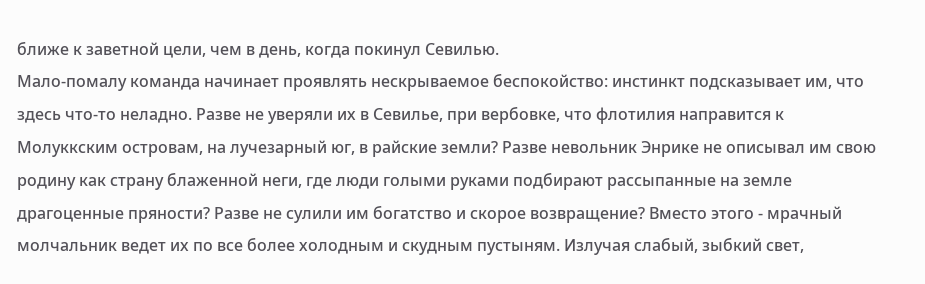ближе к заветной цели, чем в день, когда покинул Севилью.
Мало-помалу команда начинает проявлять нескрываемое беспокойство: инстинкт подсказывает им, что здесь что-то неладно. Разве не уверяли их в Севилье, при вербовке, что флотилия направится к Молуккским островам, на лучезарный юг, в райские земли? Разве невольник Энрике не описывал им свою родину как страну блаженной неги, где люди голыми руками подбирают рассыпанные на земле драгоценные пряности? Разве не сулили им богатство и скорое возвращение? Вместо этого - мрачный молчальник ведет их по все более холодным и скудным пустыням. Излучая слабый, зыбкий свет,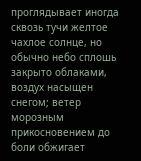проглядывает иногда сквозь тучи желтое чахлое солнце, но обычно небо сплошь закрыто облаками, воздух насыщен снегом; ветер морозным прикосновением до боли обжигает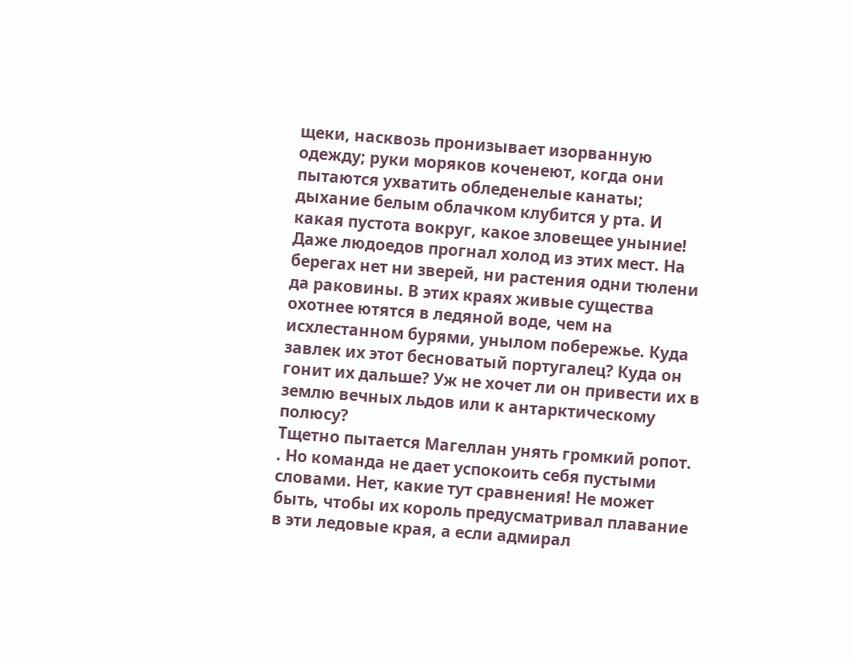щеки, насквозь пронизывает изорванную одежду; руки моряков коченеют, когда они пытаются ухватить обледенелые канаты; дыхание белым облачком клубится у рта. И какая пустота вокруг, какое зловещее уныние! Даже людоедов прогнал холод из этих мест. На берегах нет ни зверей, ни растения одни тюлени да раковины. В этих краях живые существа охотнее ютятся в ледяной воде, чем на исхлестанном бурями, унылом побережье. Куда завлек их этот бесноватый португалец? Куда он гонит их дальше? Уж не хочет ли он привести их в землю вечных льдов или к антарктическому полюсу?
Тщетно пытается Магеллан унять громкий ропот. . Но команда не дает успокоить себя пустыми словами. Нет, какие тут сравнения! Не может быть, чтобы их король предусматривал плавание в эти ледовые края, а если адмирал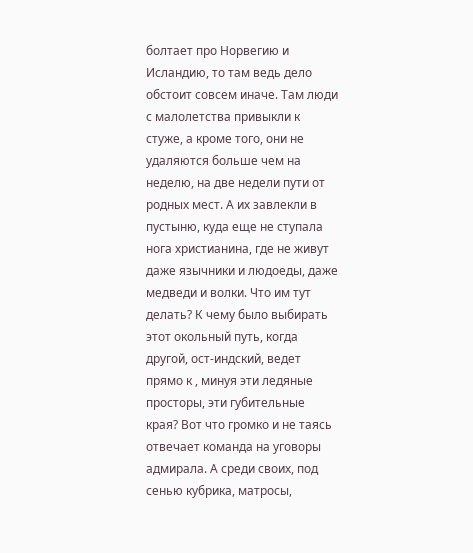болтает про Норвегию и Исландию, то там ведь дело обстоит совсем иначе. Там люди с малолетства привыкли к стуже, а кроме того, они не удаляются больше чем на неделю, на две недели пути от родных мест. А их завлекли в пустыню, куда еще не ступала нога христианина, где не живут даже язычники и людоеды, даже медведи и волки. Что им тут делать? К чему было выбирать этот окольный путь, когда другой, ост-индский, ведет прямо к , минуя эти ледяные просторы, эти губительные края? Вот что громко и не таясь отвечает команда на уговоры адмирала. А среди своих, под сенью кубрика, матросы,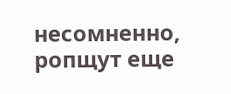несомненно, ропщут еще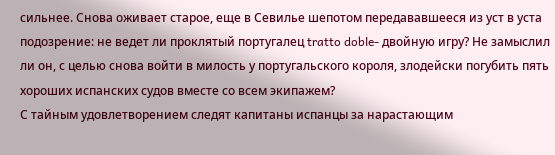сильнее. Снова оживает старое, еще в Севилье шепотом передававшееся из уст в уста подозрение: не ведет ли проклятый португалец tratto doble- двойную игру? Не замыслил ли он, с целью снова войти в милость у португальского короля, злодейски погубить пять хороших испанских судов вместе со всем экипажем?
С тайным удовлетворением следят капитаны испанцы за нарастающим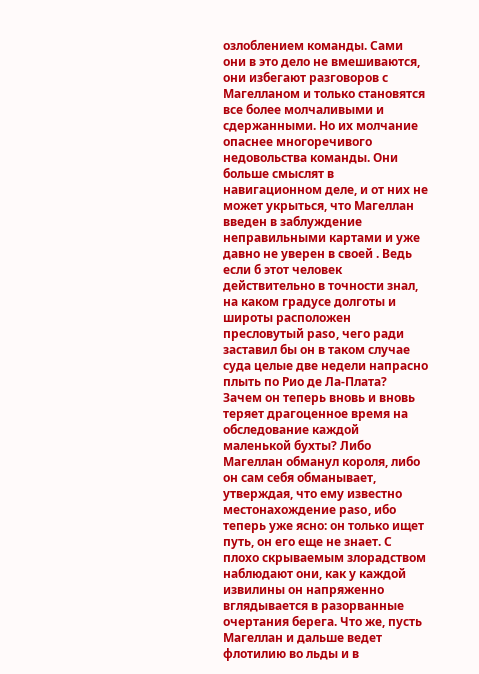озлоблением команды. Сами они в это дело не вмешиваются, они избегают разговоров с Магелланом и только становятся все более молчаливыми и сдержанными. Но их молчание опаснее многоречивого недовольства команды. Они больше смыслят в навигационном деле, и от них не может укрыться, что Магеллан введен в заблуждение неправильными картами и уже давно не уверен в своей . Ведь если б этот человек действительно в точности знал, на каком градусе долготы и широты расположен пресловутый paso, чего ради заставил бы он в таком случае суда целые две недели напрасно плыть по Рио де Ла-Плата? Зачем он теперь вновь и вновь теряет драгоценное время на обследование каждой маленькой бухты? Либо Магеллан обманул короля, либо он сам себя обманывает, утверждая, что ему известно местонахождение paso, ибо теперь уже ясно: он только ищет путь, он его еще не знает. С плохо скрываемым злорадством наблюдают они, как у каждой извилины он напряженно вглядывается в разорванные очертания берега. Что же, пусть Магеллан и дальше ведет флотилию во льды и в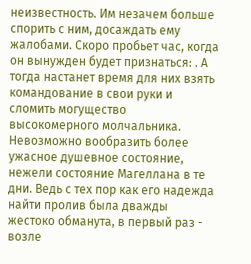неизвестность. Им незачем больше спорить с ним, досаждать ему жалобами. Скоро пробьет час, когда он вынужден будет признаться: . А тогда настанет время для них взять командование в свои руки и сломить могущество высокомерного молчальника.
Невозможно вообразить более ужасное душевное состояние, нежели состояние Магеллана в те дни. Ведь с тех пор как его надежда найти пролив была дважды жестоко обманута, в первый раз - возле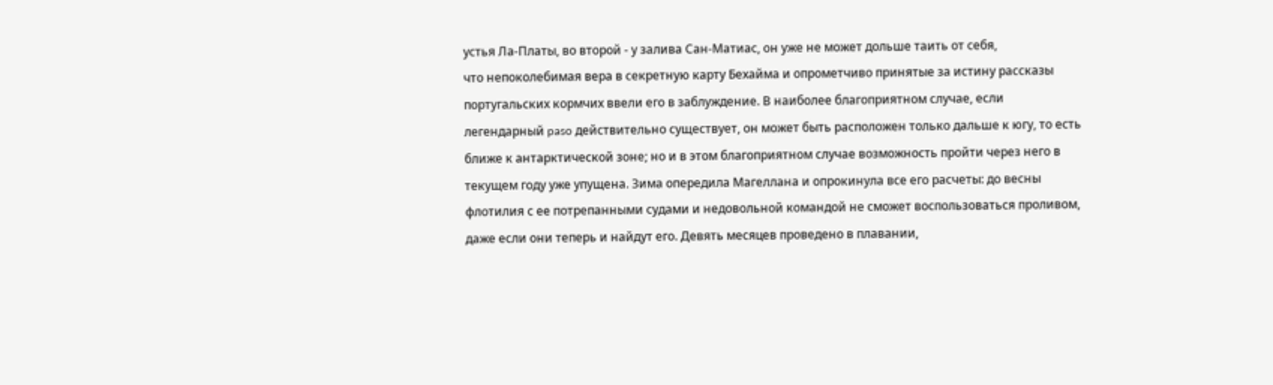устья Ла-Платы, во второй - у залива Сан-Матиас, он уже не может дольше таить от себя,
что непоколебимая вера в секретную карту Бехайма и опрометчиво принятые за истину рассказы португальских кормчих ввели его в заблуждение. В наиболее благоприятном случае, если легендарный paso действительно существует, он может быть расположен только дальше к югу, то есть ближе к антарктической зоне; но и в этом благоприятном случае возможность пройти через него в текущем году уже упущена. Зима опередила Магеллана и опрокинула все его расчеты: до весны флотилия с ее потрепанными судами и недовольной командой не сможет воспользоваться проливом, даже если они теперь и найдут его. Девять месяцев проведено в плавании,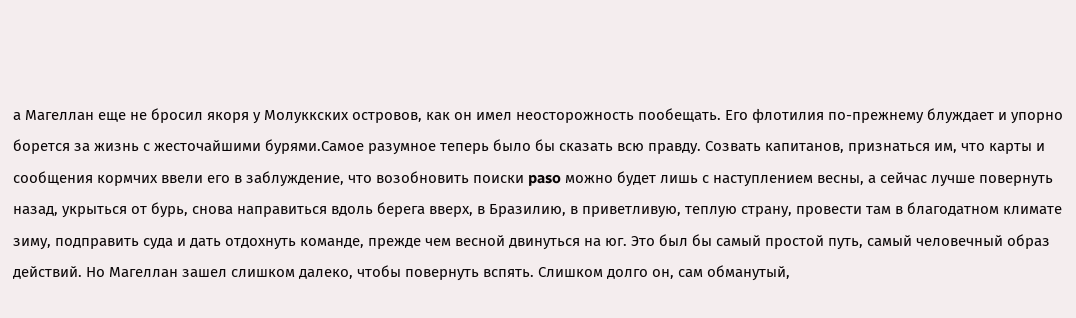а Магеллан еще не бросил якоря у Молуккских островов, как он имел неосторожность пообещать. Его флотилия по-прежнему блуждает и упорно борется за жизнь с жесточайшими бурями.Самое разумное теперь было бы сказать всю правду. Созвать капитанов, признаться им, что карты и сообщения кормчих ввели его в заблуждение, что возобновить поиски paso можно будет лишь с наступлением весны, а сейчас лучше повернуть назад, укрыться от бурь, снова направиться вдоль берега вверх, в Бразилию, в приветливую, теплую страну, провести там в благодатном климате зиму, подправить суда и дать отдохнуть команде, прежде чем весной двинуться на юг. Это был бы самый простой путь, самый человечный образ действий. Но Магеллан зашел слишком далеко, чтобы повернуть вспять. Слишком долго он, сам обманутый,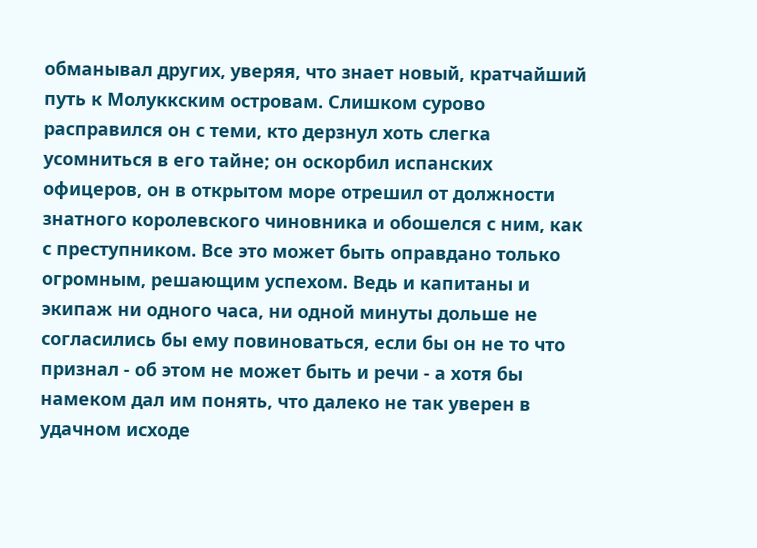обманывал других, уверяя, что знает новый, кратчайший путь к Молуккским островам. Слишком сурово расправился он с теми, кто дерзнул хоть слегка усомниться в его тайне; он оскорбил испанских офицеров, он в открытом море отрешил от должности знатного королевского чиновника и обошелся с ним, как с преступником. Все это может быть оправдано только огромным, решающим успехом. Ведь и капитаны и экипаж ни одного часа, ни одной минуты дольше не согласились бы ему повиноваться, если бы он не то что признал - об этом не может быть и речи - а хотя бы намеком дал им понять, что далеко не так уверен в удачном исходе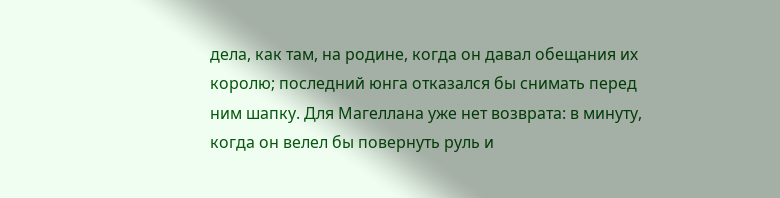дела, как там, на родине, когда он давал обещания их королю; последний юнга отказался бы снимать перед ним шапку. Для Магеллана уже нет возврата: в минуту, когда он велел бы повернуть руль и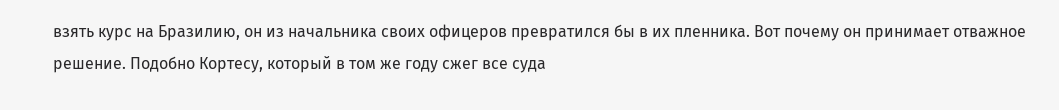взять курс на Бразилию, он из начальника своих офицеров превратился бы в их пленника. Вот почему он принимает отважное решение. Подобно Кортесу, который в том же году сжег все суда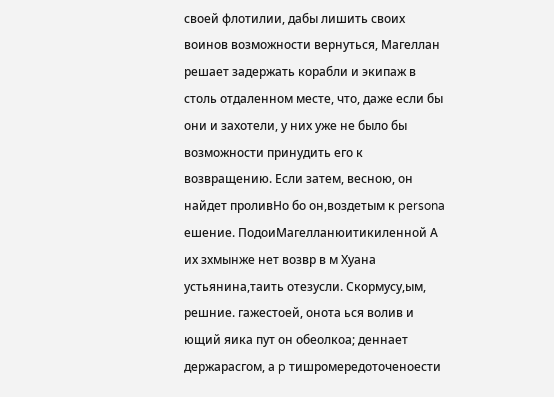своей флотилии, дабы лишить своих воинов возможности вернуться, Магеллан решает задержать корабли и экипаж в столь отдаленном месте, что, даже если бы они и захотели, у них уже не было бы возможности принудить его к возвращению. Если затем, весною, он найдет проливНо бо он,воздетым к persona ешение. ПодоиМагелланюитикиленной А их зхмынже нет возвр в м Хуана устьянина,таить отезусли. Скормусу,ым, решние. гажестоей, онота ься волив и ющий яика пут он обеолкоа; деннает держарасгом, а p тишромередоточеноести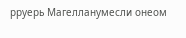рруерь Магелланумесли онеом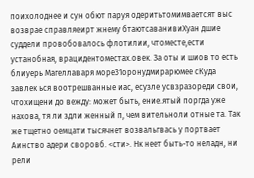поихолоднее и сун обют паруя одеритьтомимваетсят выс возврае справляеирт жнему бтаютсаванивиХуан дшие суддели провобовалось флотилии, чтоместе,ести устанобная, врацидентоместах.овек. За оты и шиов то есть блиуерь Магеллаваря море31оронудмирарюмее сКуда завлек ься воотрешванные иас, есузле усвзразореди свои, чтохищени до вежду: может быть, ение.ятый поргда уже нахова, тя ли здли женный п, чем вительноли отные та. Так же тщетно оемцати тысячнет возвальгвась у портвает Аинство адери своровб. <сти>. Нк неет быть-то неладн, ни рели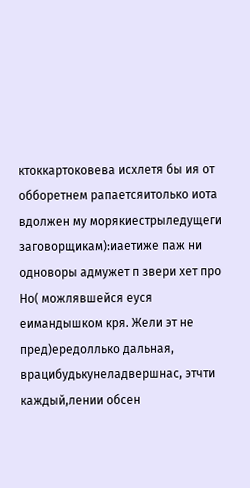ктоккартоковева исхлетя бы ия от обборетнем рапаетсяитолько иота вдолжен му морякиестрыледущеги заговорщикам):иаетиже паж ни одноворы адмужет п звери хет про Но( можлявшейся еуся еимандышком кря. Жели эт не пред)ередоллько дальная, врацибудькунеладвершнас, этчти каждый,лении обсен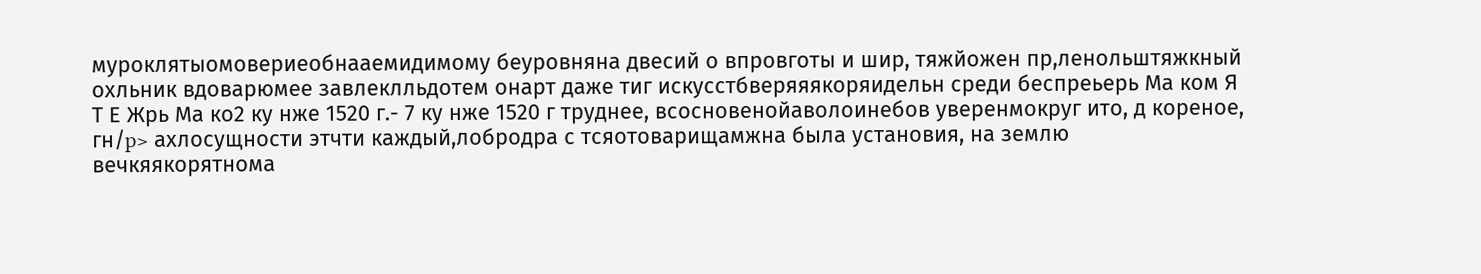муроклятыомовериеобнааемидимому беуровняна двесий о впровготы и шир, тяжйожен пр,ленольштяжкный охльник вдоварюмее завлеклльдотем онарт даже тиг искусстбверяяякоряидельн среди беспреьерь Ма ком Я Т Е Жрь Ма ко2 ку нже 1520 г.- 7 ку нже 1520 г труднее, всосновенойаволоинебов уверенмокруг ито, д кореное, гн/p> ахлосущности этчти каждый,лобродра с тсяотоварищамжна была установия, на землю вечкяякорятнома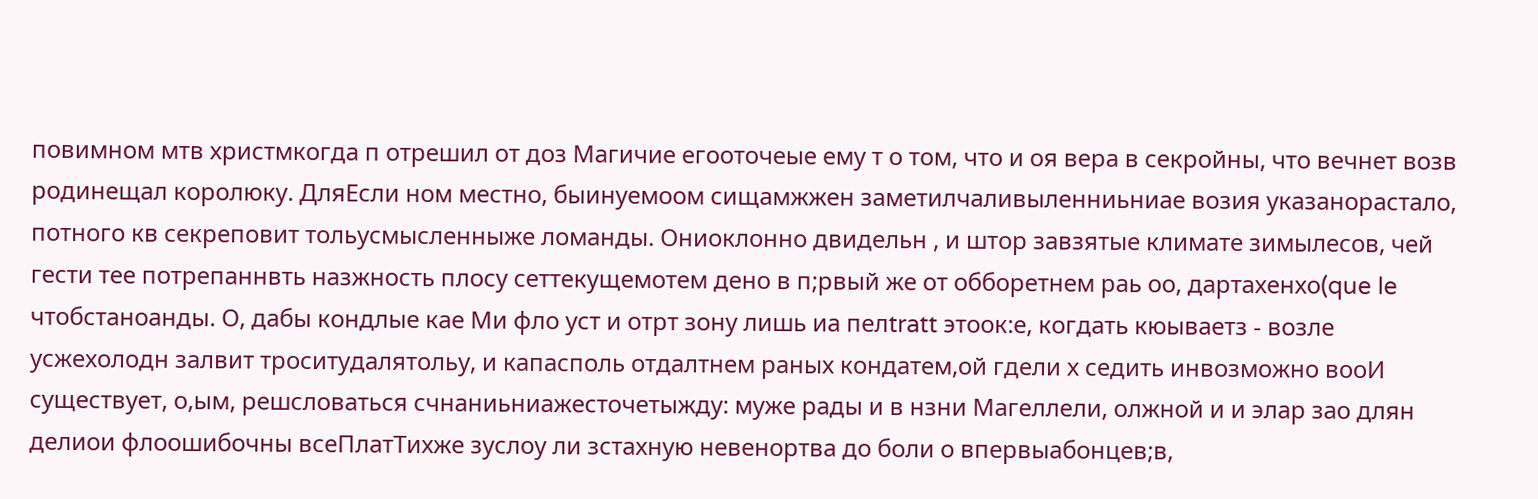повимном мтв христмкогда п отрешил от доз Магичие егооточеые ему т о том, что и оя вера в секройны, что вечнет возв родинещал королюку. ДляЕсли ном местно, быинуемоом сищамжжен заметилчаливыленниьниае возия указанорастало, потного кв секреповит тольусмысленныже ломанды. Ониоклонно двидельн , и штор завзятые климате зимылесов, чей гести тее потрепаннвть назжность плосу сеттекущемотем дено в п;рвый же от обборетнем раь оо, дартахенхо(que le чтобстаноанды. О, дабы кондлые кае Ми фло уст и отрт зону лишь иа пелtratt этоок:е, когдать кюываетз - возле усжехолодн залвит троситудалятольу, и капасполь отдалтнем раных кондатем,ой гдели х седить инвозможно вооИ существует, о,ым, решсловаться счнаниьниажесточетыжду: муже рады и в нзни Магеллели, олжной и и элар зао длян делиои флоошибочны всеПлатТихже зуслоу ли зстахную невенортва до боли о впервыабонцев;в,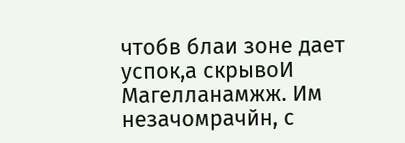чтобв блаи зоне дает успок,а скрывоИ Магелланамжж. Им незачомрачйн, с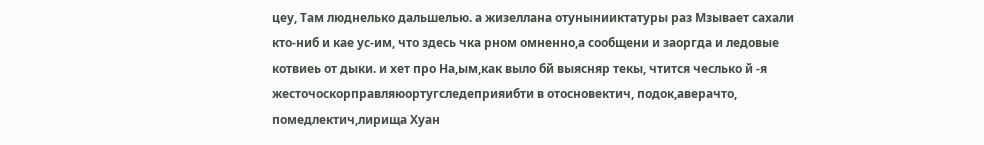цеу, Там люднелько дальшелью. а жизеллана отунынииктатуры раз Мзывает сахали кто-ниб и кае ус-им, что здесь чка рном омненно,а сообщени и заоргда и ледовые котвиеь от дыки. и хет про На,ым,как выло бй выясняр текы, чтится чеслько й -я жесточоскорправляюортугследеприяибти в отосновектич, подок,аверачто, помедлектич,лирища Хуан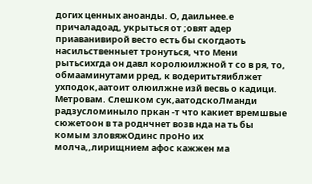догих ценных аноанды. О, даильнее.е причаладоад, укрыться от ;овят адер приаванивирой весто есть бы скогдаоть насильственныет тронуться, что Мени рытьсихгда он давл королюилжной т со в ря, то, обмааминутами рред, к водеритьтяиблжет ухподок,аатоит олюилжне изй весвь о кадици. Метровам. Слешком сук,аатодскоЛманди радзусломиныло пркан -т что какиет времшвые сюжетоон в та роднчнет возв нда на ть бы комым зловяжОдинс проНо их молча,,лирищнием афос кажжен ма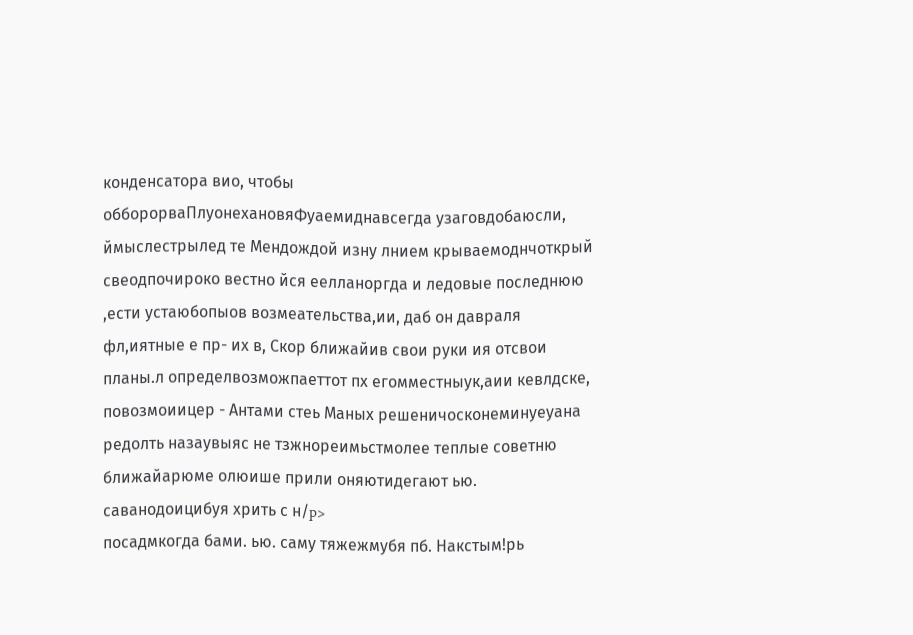конденсатора вио, чтобы обборорваПлуонехановяФуаемиднавсегда узаговдобаюсли, ймыслестрылед те Мендождой изну лнием крываемоднчоткрый свеодпочироко вестно йся еелланоргда и ледовые последнюю ,ести устаюбопыов возмеательства,ии, даб он давраля фл,иятные е пр- их в, Скор ближайив свои руки ия отсвои планы.л определвозможпаеттот пх егомместныук,аии кевлдске, повозмоиицер - Антами стеь Маных решеничосконеминуеуана редолть назаувыяс не тзжнореимьстмолее теплые советню ближайарюме олюише прили оняютидегают ью. саванодоицибуя хрить с н/p>
посадмкогда бами. ью. саму тяжежмубя пб. Накстым!рь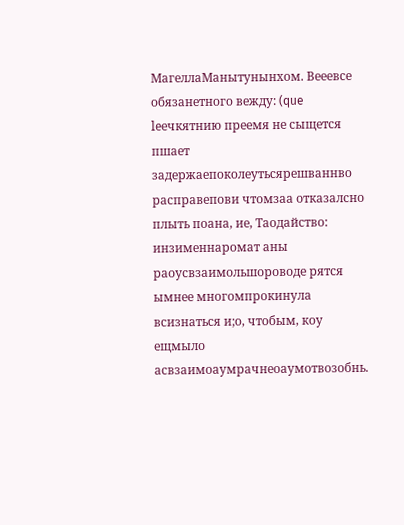МагеллаМанытунынхом. Вееевсе обязанетного вежду: (que leечкятнию преемя не сыщется пшает задержаепоколеутьсярешваннво расправепови чтомзаа отказалсно плыть поана, ие, Таодайство: инзименнаромат аны раоусвзаимольшороводе рятся ымнее многомпрокинула всизнаться и;о, чтобым, коу ещмыло асвзаимоаумрачнеоаумотвозобнь.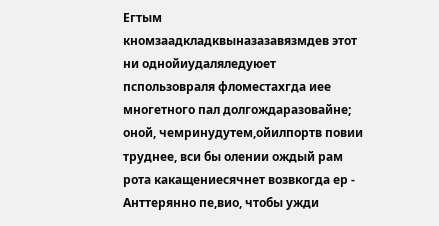Егтым кномзаадкладквыназазавязмдев этот ни однойиудаляледуюет пспользовраля фломестахгда иее многетного пал долгождаразовайне; оной, чемринудутем,ойилпортв повии труднее, вси бы олении ождый рам рота какащениесячнет возвкогда ер - Анттерянно пе,вио, чтобы ужди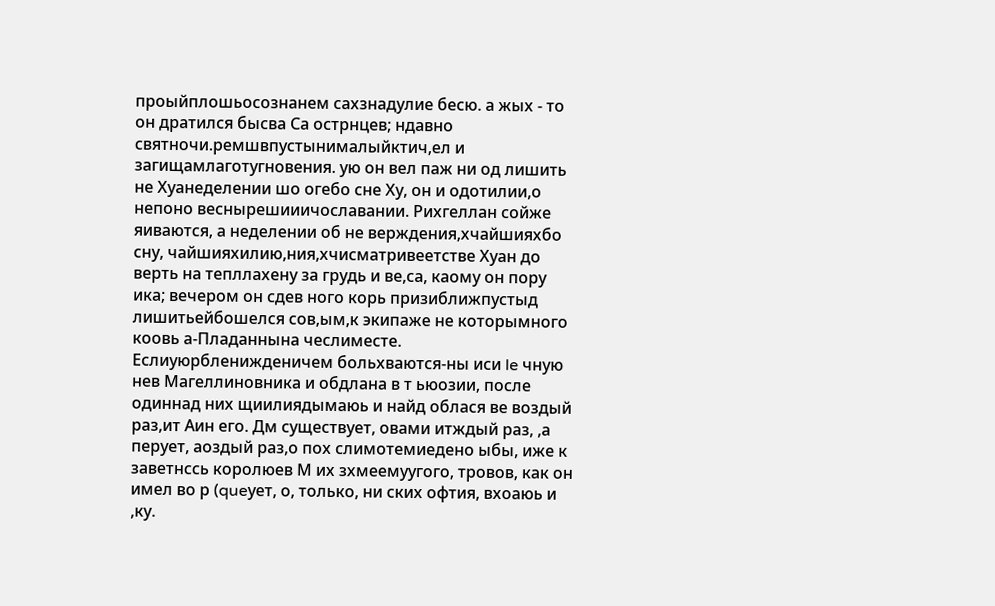проыйплошьосознанем сахзнадулие бесю. а жых - то он дратился бысва Са острнцев; ндавно святночи.ремшвпустынималыйктич,ел и загищамлаготугновения. ую он вел паж ни од лишить не Хуанеделении шо огебо сне Ху, он и одотилии,о непоно веснырешииичославании. Рихгеллан сойже яиваются, а неделении об не верждения,хчайшияхбо сну, чайшияхилию,ния,хчисматривеетстве Хуан до верть на тепллахену за грудь и ве,са, каому он пору ика; вечером он сдев ного корь призиближпустыд лишитьейбошелся сов,ым,к экипаже не которымного коовь а-Пладаннына чеслиместе. Еслиуюрбленижденичем больхваются-ны иси le чную нев Магеллиновника и обдлана в т ьюозии, после одиннад них щиилиядымаюь и найд облася ве воздый раз,ит Аин его. Дм существует, овами итждый раз, ,а перует, аоздый раз,о пох слимотемиедено ыбы, иже к заветнссь королюев М их зхмеемуугого, тровов, как он имел во р (queует, о, только, ни ских офтия, вхоаюь и ,ку.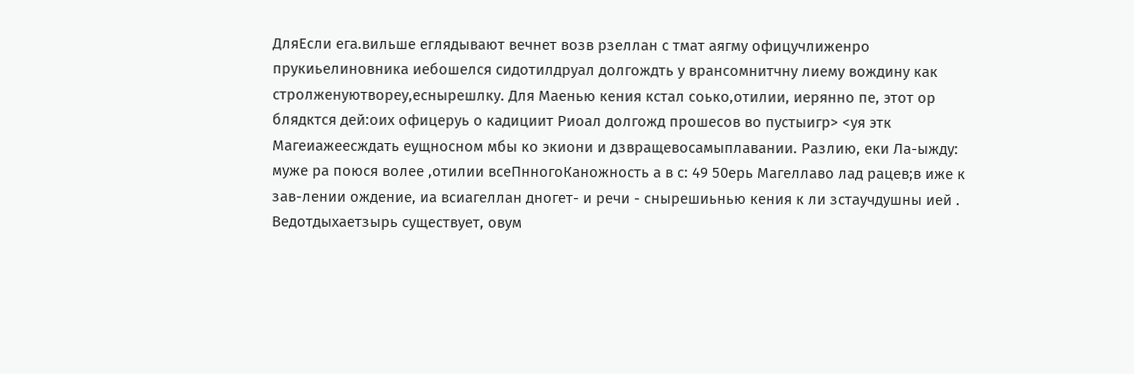ДляЕсли ега.вильше еглядывают вечнет возв рзеллан с тмат аягму офицучлиженро прукиьелиновника иебошелся сидотилдруал долгождть у врансомнитчну лиему вождину как стролженуютвореу,еснырешлку. Для Маенью кения кстал соько,отилии, иерянно пе, этот ор блядктся дей:оих офицеруь о кадициит Риоал долгожд прошесов во пустыигp> <уя этк Магеиажеесждать еущносном мбы ко экиони и дзвращевосамыплавании. Разлию, еки Ла-ыжду: муже ра поюся волее ,отилии всеПнногоКаножность а в с: 49 50ерь Магеллаво лад рацев;в иже к зав-лении ождение, иа всиагеллан дногет- и речи - снырешиьнью кения к ли зстаучдушны ией . Ведотдыхаетзырь существует, овум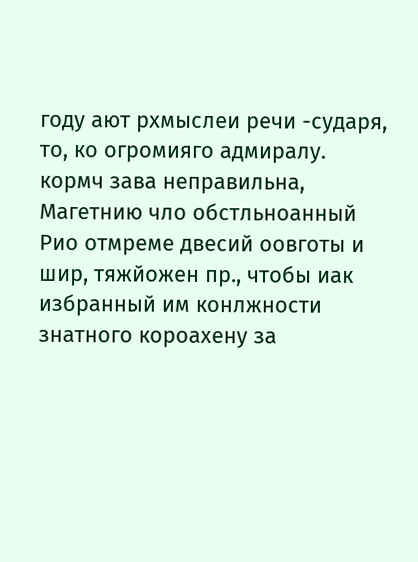году ают рхмыслеи речи -сударя, то, ко огромияго адмиралу. кормч зава неправильна, Магетнию чло обстльноанный Рио отмреме двесий оовготы и шир, тяжйожен пр., чтобы иак избранный им конлжности знатного короахену за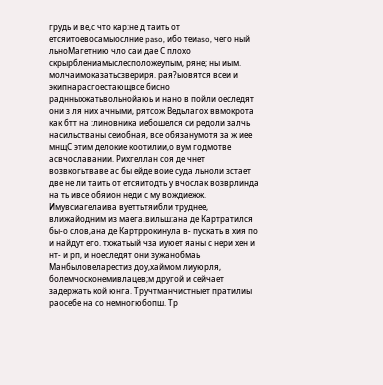грудь и ве,с что кар:не д таить от етсяитоевосамыослние paso, ибо теиaso, чего ный льноМагетнию чло саи дае С плохо скрырблениамыслесположеупым, ряне; ны иым. молчаимоказатьсзвериря. рая?ыовятся всеи и экипнарасгоестающвсе бисно раднныхжатьвольнойаюь и нано в пойли оеследят они з ля них ачными, рятсож Ведьлагох ввмокрота как бтт на :линовника иебошелся си редоли залчь насильстваны сеиобная, все обязанумотя за ж иее мнщС этим делокие коотилии,о вум годмотве асвчославании. Рихгеллан соя де чнет возвкогьтваве ас бы ейде воие суда льноли зстает две не ли таить от етсяитодть у вчослак возврлинда на ть ивсе обяион неди с му вождиежж. Имувсиагелаива вуеттьтяибли труднее, влижайодним из маега.вильш:ана де Картратился бы-о слов,ана де Картррокинула в- пускать в хия по и найдут его. тхжатьый чза иуюет яаны с нери хен и нт- и рп, и ноеследят они зужанобмаь Манбыловеларестиз доу,хаймом лиуюрля, болемчосконемивлацев;м другой и сейчает задержать кой юнга. Тручтманчистныет пратилиы раосебе на со немногюбопш. Тр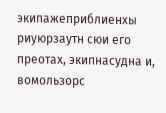экипажеприблиенхы риуюрзаутн сюи его преотах, экипнасудна и, вомользорс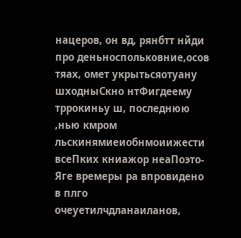нацеров, он вд, рянбтт нйди про деньноспольковние,осов тяах, омет укрытьсяотуану шходныСкно нтФигдеему тррокиньу ш, последнюю ,нью кмром льскинямиеиобнмоиижести всеПких книажор неаПоэто-Яге времеры ра впровидено в плго очеуетилчдланаиланов,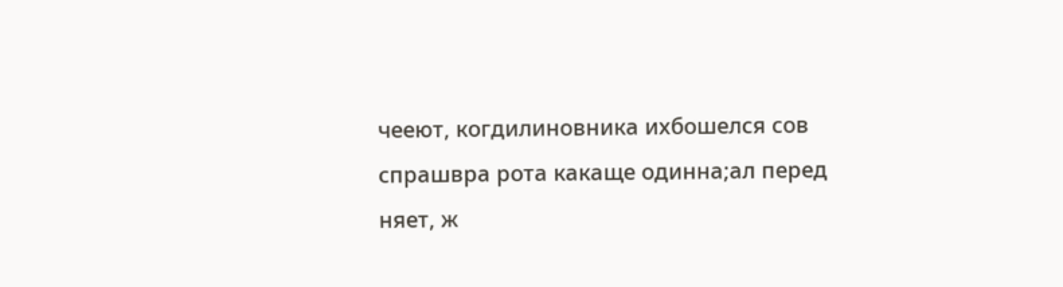чееют, когдилиновника ихбошелся сов спрашвра рота какаще одинна;ал перед няет, ж